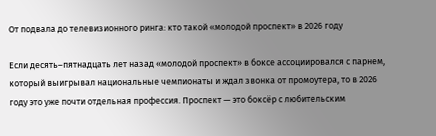От подвала до телевизионного ринга: кто такой «молодой проспект» в 2026 году

Если десять–пятнадцать лет назад «молодой проспект» в боксе ассоциировался с парнем, который выигрывал национальные чемпионаты и ждал звонка от промоутера, то в 2026 году это уже почти отдельная профессия. Проспект — это боксёр с любительским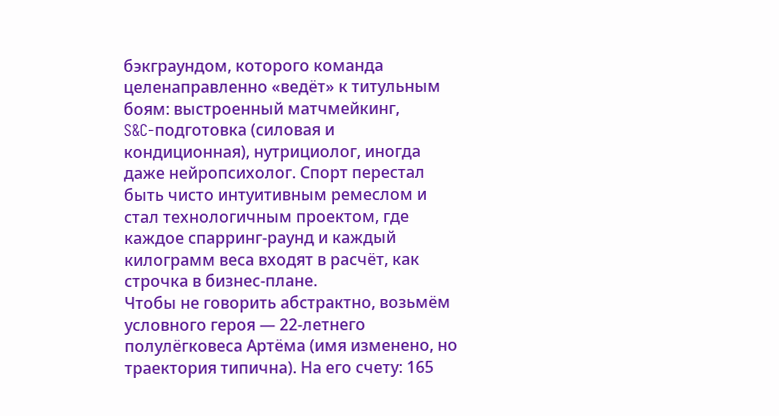бэкграундом, которого команда целенаправленно «ведёт» к титульным боям: выстроенный матчмейкинг, S&C‑подготовка (силовая и кондиционная), нутрициолог, иногда даже нейропсихолог. Спорт перестал быть чисто интуитивным ремеслом и стал технологичным проектом, где каждое спарринг‑раунд и каждый килограмм веса входят в расчёт, как строчка в бизнес‑плане.
Чтобы не говорить абстрактно, возьмём условного героя — 22‑летнего полулёгковеса Артёма (имя изменено, но траектория типична). На его счету: 165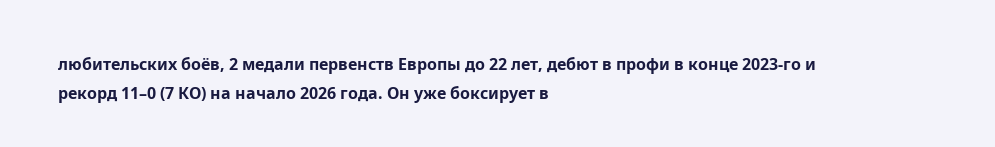любительских боёв, 2 медали первенств Европы до 22 лет, дебют в профи в конце 2023‑го и рекорд 11–0 (7 КО) на начало 2026 года. Он уже боксирует в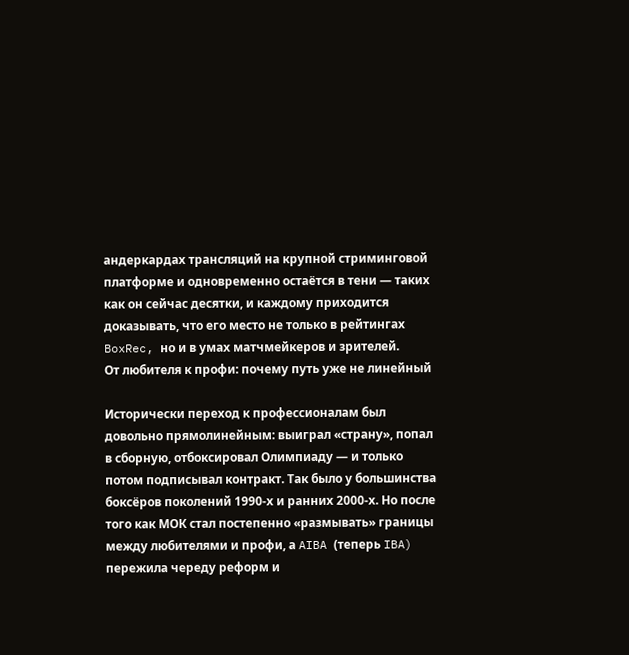андеркардах трансляций на крупной стриминговой платформе и одновременно остаётся в тени — таких как он сейчас десятки, и каждому приходится доказывать, что его место не только в рейтингах BoxRec, но и в умах матчмейкеров и зрителей.
От любителя к профи: почему путь уже не линейный

Исторически переход к профессионалам был довольно прямолинейным: выиграл «страну», попал в сборную, отбоксировал Олимпиаду — и только потом подписывал контракт. Так было у большинства боксёров поколений 1990‑х и ранних 2000‑х. Но после того как МОК стал постепенно «размывать» границы между любителями и профи, а AIBA (теперь IBA) пережила череду реформ и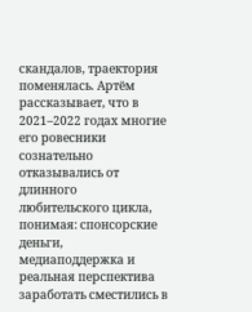скандалов, траектория поменялась. Артём рассказывает, что в 2021–2022 годах многие его ровесники сознательно отказывались от длинного любительского цикла, понимая: спонсорские деньги, медиаподдержка и реальная перспектива заработать сместились в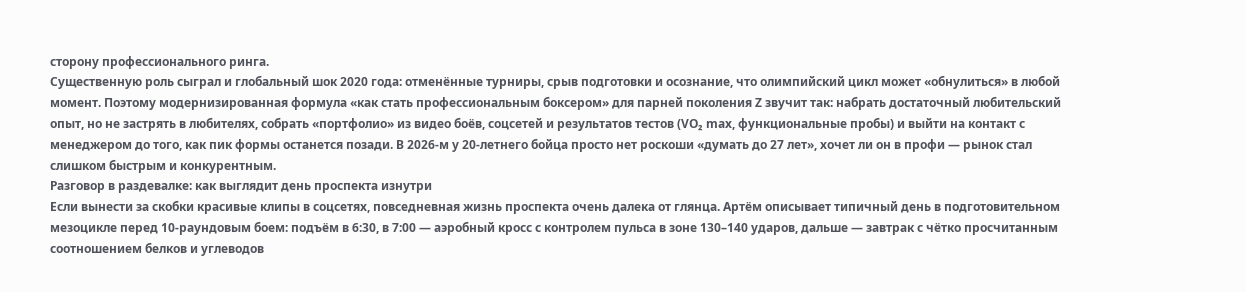сторону профессионального ринга.
Существенную роль сыграл и глобальный шок 2020 года: отменённые турниры, срыв подготовки и осознание, что олимпийский цикл может «обнулиться» в любой момент. Поэтому модернизированная формула «как стать профессиональным боксером» для парней поколения Z звучит так: набрать достаточный любительский опыт, но не застрять в любителях, собрать «портфолио» из видео боёв, соцсетей и результатов тестов (VO₂ max, функциональные пробы) и выйти на контакт с менеджером до того, как пик формы останется позади. В 2026‑м у 20‑летнего бойца просто нет роскоши «думать до 27 лет», хочет ли он в профи — рынок стал слишком быстрым и конкурентным.
Разговор в раздевалке: как выглядит день проспекта изнутри
Если вынести за скобки красивые клипы в соцсетях, повседневная жизнь проспекта очень далека от глянца. Артём описывает типичный день в подготовительном мезоцикле перед 10‑раундовым боем: подъём в 6:30, в 7:00 — аэробный кросс с контролем пульса в зоне 130–140 ударов, дальше — завтрак с чётко просчитанным соотношением белков и углеводов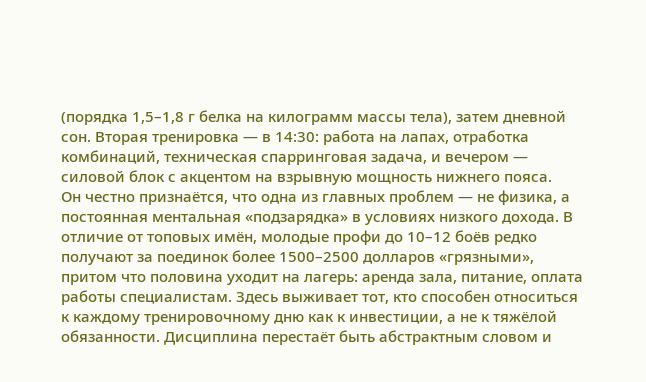(порядка 1,5–1,8 г белка на килограмм массы тела), затем дневной сон. Вторая тренировка — в 14:30: работа на лапах, отработка комбинаций, техническая спарринговая задача, и вечером — силовой блок с акцентом на взрывную мощность нижнего пояса.
Он честно признаётся, что одна из главных проблем — не физика, а постоянная ментальная «подзарядка» в условиях низкого дохода. В отличие от топовых имён, молодые профи до 10–12 боёв редко получают за поединок более 1500–2500 долларов «грязными», притом что половина уходит на лагерь: аренда зала, питание, оплата работы специалистам. Здесь выживает тот, кто способен относиться к каждому тренировочному дню как к инвестиции, а не к тяжёлой обязанности. Дисциплина перестаёт быть абстрактным словом и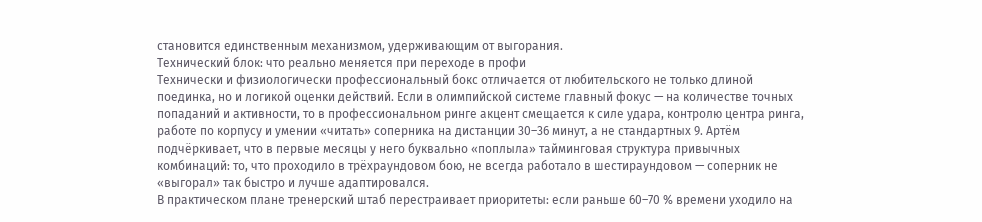становится единственным механизмом, удерживающим от выгорания.
Технический блок: что реально меняется при переходе в профи
Технически и физиологически профессиональный бокс отличается от любительского не только длиной поединка, но и логикой оценки действий. Если в олимпийской системе главный фокус — на количестве точных попаданий и активности, то в профессиональном ринге акцент смещается к силе удара, контролю центра ринга, работе по корпусу и умении «читать» соперника на дистанции 30–36 минут, а не стандартных 9. Артём подчёркивает, что в первые месяцы у него буквально «поплыла» тайминговая структура привычных комбинаций: то, что проходило в трёхраундовом бою, не всегда работало в шестираундовом — соперник не «выгорал» так быстро и лучше адаптировался.
В практическом плане тренерский штаб перестраивает приоритеты: если раньше 60–70 % времени уходило на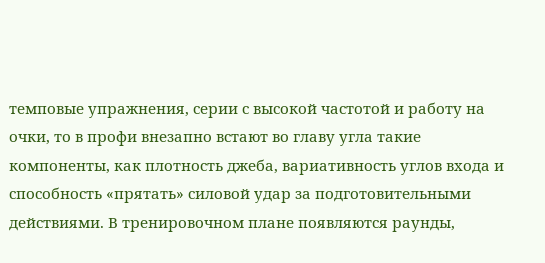темповые упражнения, серии с высокой частотой и работу на очки, то в профи внезапно встают во главу угла такие компоненты, как плотность джеба, вариативность углов входа и способность «прятать» силовой удар за подготовительными действиями. В тренировочном плане появляются раунды,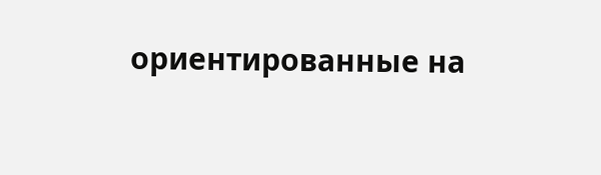ориентированные на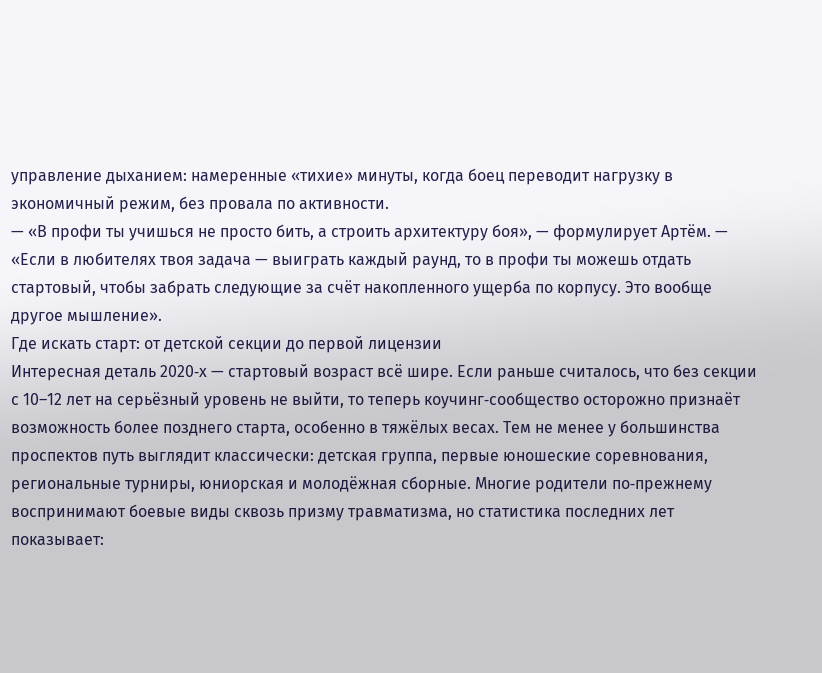управление дыханием: намеренные «тихие» минуты, когда боец переводит нагрузку в экономичный режим, без провала по активности.
— «В профи ты учишься не просто бить, а строить архитектуру боя», — формулирует Артём. — «Если в любителях твоя задача — выиграть каждый раунд, то в профи ты можешь отдать стартовый, чтобы забрать следующие за счёт накопленного ущерба по корпусу. Это вообще другое мышление».
Где искать старт: от детской секции до первой лицензии
Интересная деталь 2020‑х — стартовый возраст всё шире. Если раньше считалось, что без секции с 10–12 лет на серьёзный уровень не выйти, то теперь коучинг‑сообщество осторожно признаёт возможность более позднего старта, особенно в тяжёлых весах. Тем не менее у большинства проспектов путь выглядит классически: детская группа, первые юношеские соревнования, региональные турниры, юниорская и молодёжная сборные. Многие родители по‑прежнему воспринимают боевые виды сквозь призму травматизма, но статистика последних лет показывает: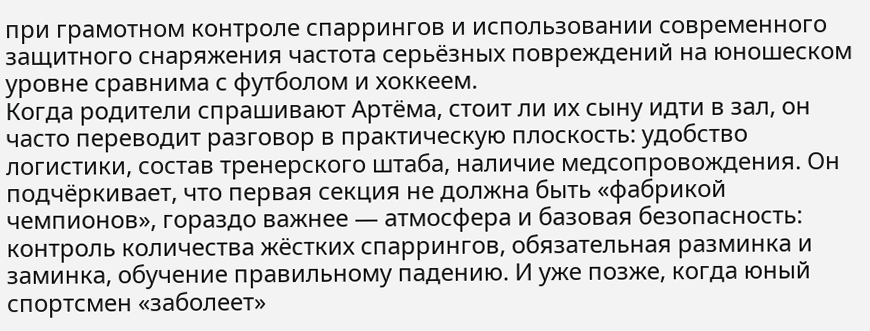при грамотном контроле спаррингов и использовании современного защитного снаряжения частота серьёзных повреждений на юношеском уровне сравнима с футболом и хоккеем.
Когда родители спрашивают Артёма, стоит ли их сыну идти в зал, он часто переводит разговор в практическую плоскость: удобство логистики, состав тренерского штаба, наличие медсопровождения. Он подчёркивает, что первая секция не должна быть «фабрикой чемпионов», гораздо важнее — атмосфера и базовая безопасность: контроль количества жёстких спаррингов, обязательная разминка и заминка, обучение правильному падению. И уже позже, когда юный спортсмен «заболеет»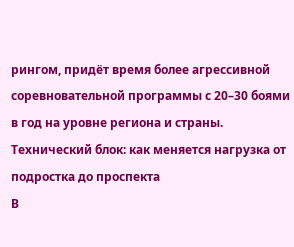рингом, придёт время более агрессивной соревновательной программы с 20–30 боями в год на уровне региона и страны.
Технический блок: как меняется нагрузка от подростка до проспекта
В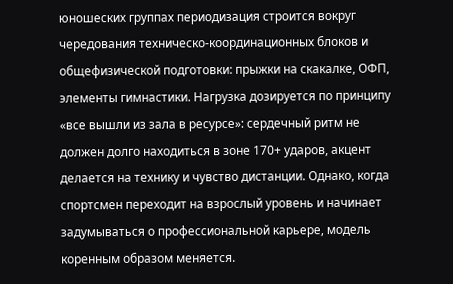юношеских группах периодизация строится вокруг чередования техническо‑координационных блоков и общефизической подготовки: прыжки на скакалке, ОФП, элементы гимнастики. Нагрузка дозируется по принципу «все вышли из зала в ресурсе»: сердечный ритм не должен долго находиться в зоне 170+ ударов, акцент делается на технику и чувство дистанции. Однако, когда спортсмен переходит на взрослый уровень и начинает задумываться о профессиональной карьере, модель коренным образом меняется.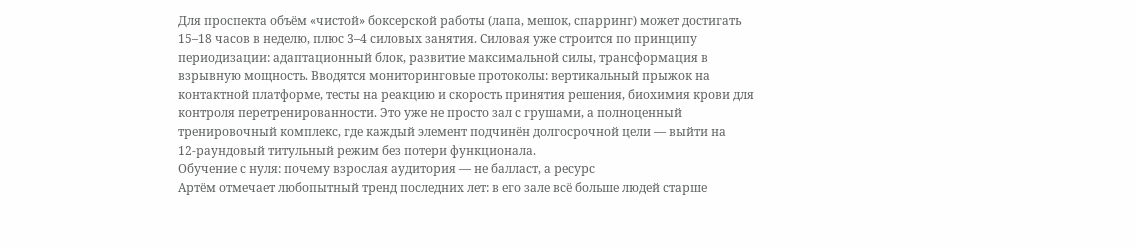Для проспекта объём «чистой» боксерской работы (лапа, мешок, спарринг) может достигать 15–18 часов в неделю, плюс 3–4 силовых занятия. Силовая уже строится по принципу периодизации: адаптационный блок, развитие максимальной силы, трансформация в взрывную мощность. Вводятся мониторинговые протоколы: вертикальный прыжок на контактной платформе, тесты на реакцию и скорость принятия решения, биохимия крови для контроля перетренированности. Это уже не просто зал с грушами, а полноценный тренировочный комплекс, где каждый элемент подчинён долгосрочной цели — выйти на 12‑раундовый титульный режим без потери функционала.
Обучение с нуля: почему взрослая аудитория — не балласт, а ресурс
Артём отмечает любопытный тренд последних лет: в его зале всё больше людей старше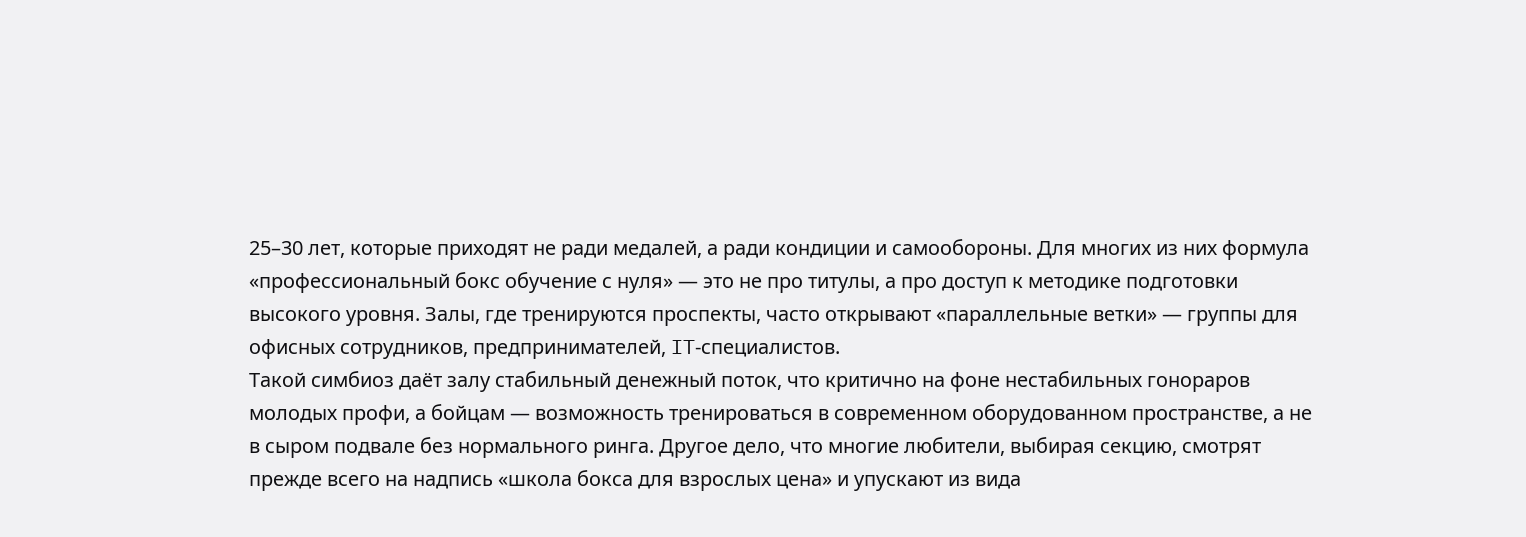25–30 лет, которые приходят не ради медалей, а ради кондиции и самообороны. Для многих из них формула «профессиональный бокс обучение с нуля» — это не про титулы, а про доступ к методике подготовки высокого уровня. Залы, где тренируются проспекты, часто открывают «параллельные ветки» — группы для офисных сотрудников, предпринимателей, IT‑специалистов.
Такой симбиоз даёт залу стабильный денежный поток, что критично на фоне нестабильных гонораров молодых профи, а бойцам — возможность тренироваться в современном оборудованном пространстве, а не в сыром подвале без нормального ринга. Другое дело, что многие любители, выбирая секцию, смотрят прежде всего на надпись «школа бокса для взрослых цена» и упускают из вида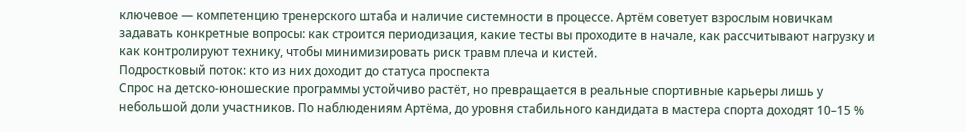ключевое — компетенцию тренерского штаба и наличие системности в процессе. Артём советует взрослым новичкам задавать конкретные вопросы: как строится периодизация, какие тесты вы проходите в начале, как рассчитывают нагрузку и как контролируют технику, чтобы минимизировать риск травм плеча и кистей.
Подростковый поток: кто из них доходит до статуса проспекта
Спрос на детско‑юношеские программы устойчиво растёт, но превращается в реальные спортивные карьеры лишь у небольшой доли участников. По наблюдениям Артёма, до уровня стабильного кандидата в мастера спорта доходят 10–15 %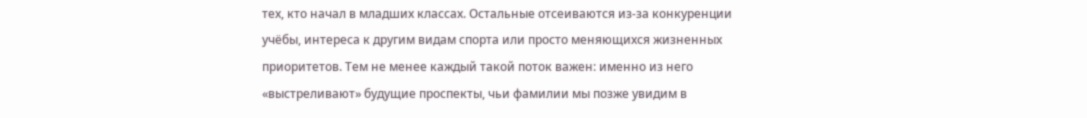тех, кто начал в младших классах. Остальные отсеиваются из‑за конкуренции учёбы, интереса к другим видам спорта или просто меняющихся жизненных приоритетов. Тем не менее каждый такой поток важен: именно из него «выстреливают» будущие проспекты, чьи фамилии мы позже увидим в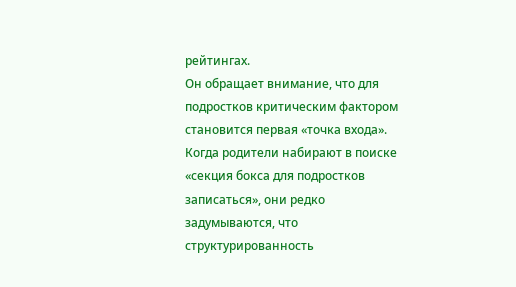рейтингах.
Он обращает внимание, что для подростков критическим фактором становится первая «точка входа». Когда родители набирают в поиске «секция бокса для подростков записаться», они редко задумываются, что структурированность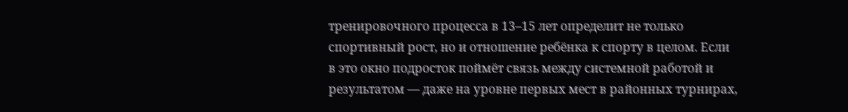тренировочного процесса в 13–15 лет определит не только спортивный рост, но и отношение ребёнка к спорту в целом. Если в это окно подросток поймёт связь между системной работой и результатом — даже на уровне первых мест в районных турнирах,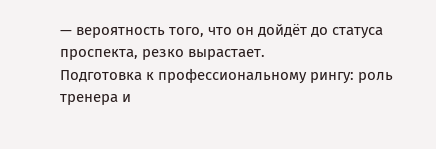— вероятность того, что он дойдёт до статуса проспекта, резко вырастает.
Подготовка к профессиональному рингу: роль тренера и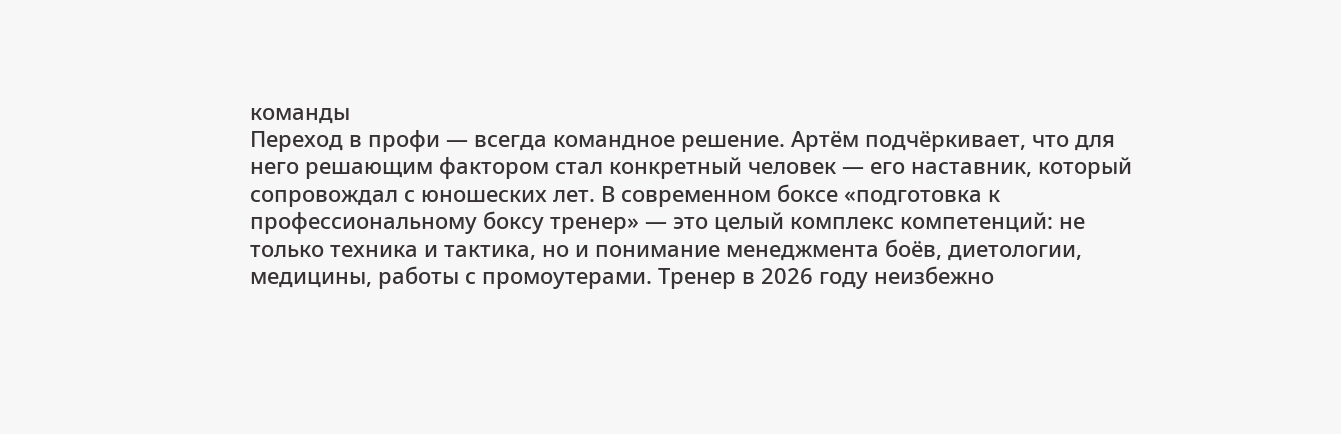команды
Переход в профи — всегда командное решение. Артём подчёркивает, что для него решающим фактором стал конкретный человек — его наставник, который сопровождал с юношеских лет. В современном боксе «подготовка к профессиональному боксу тренер» — это целый комплекс компетенций: не только техника и тактика, но и понимание менеджмента боёв, диетологии, медицины, работы с промоутерами. Тренер в 2026 году неизбежно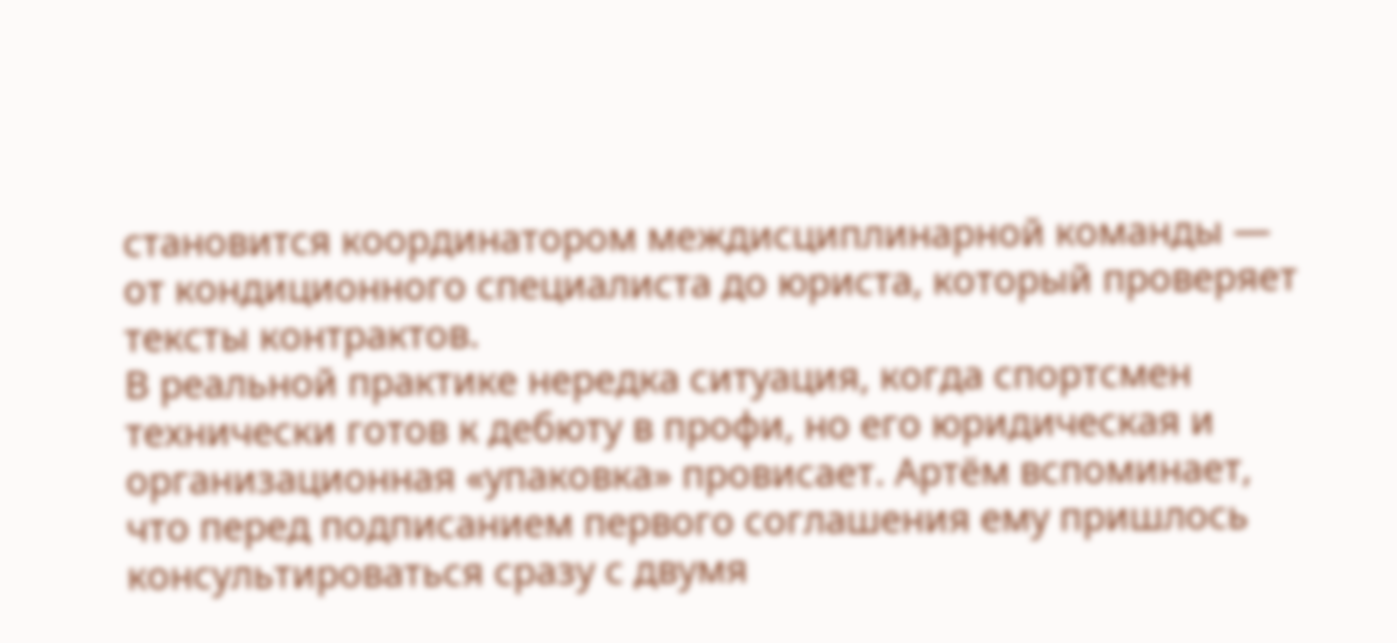становится координатором междисциплинарной команды — от кондиционного специалиста до юриста, который проверяет тексты контрактов.
В реальной практике нередка ситуация, когда спортсмен технически готов к дебюту в профи, но его юридическая и организационная «упаковка» провисает. Артём вспоминает, что перед подписанием первого соглашения ему пришлось консультироваться сразу с двумя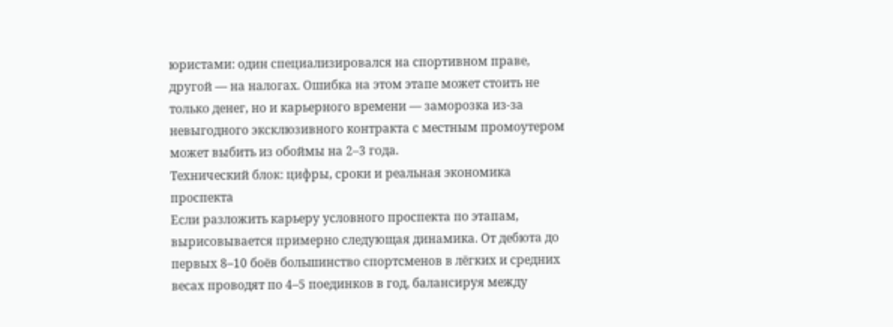юристами: один специализировался на спортивном праве, другой — на налогах. Ошибка на этом этапе может стоить не только денег, но и карьерного времени — заморозка из‑за невыгодного эксклюзивного контракта с местным промоутером может выбить из обоймы на 2–3 года.
Технический блок: цифры, сроки и реальная экономика проспекта
Если разложить карьеру условного проспекта по этапам, вырисовывается примерно следующая динамика. От дебюта до первых 8–10 боёв большинство спортсменов в лёгких и средних весах проводят по 4–5 поединков в год, балансируя между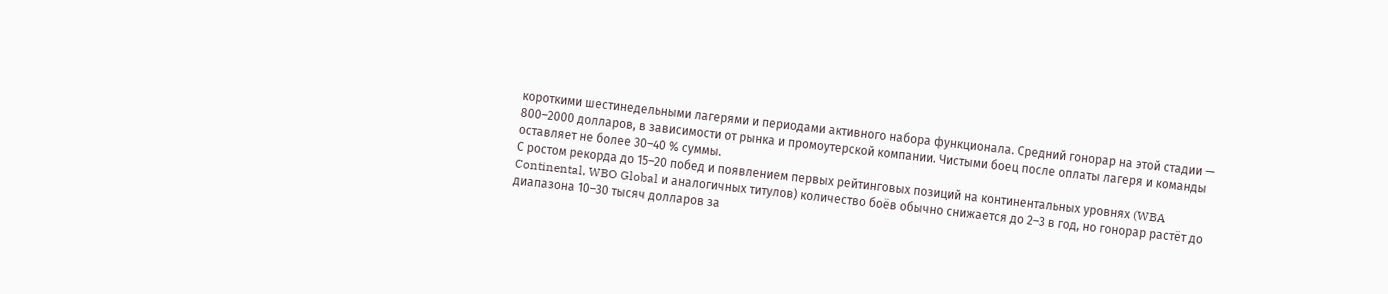короткими шестинедельными лагерями и периодами активного набора функционала. Средний гонорар на этой стадии — 800–2000 долларов, в зависимости от рынка и промоутерской компании. Чистыми боец после оплаты лагеря и команды оставляет не более 30–40 % суммы.
С ростом рекорда до 15–20 побед и появлением первых рейтинговых позиций на континентальных уровнях (WBA Continental, WBO Global и аналогичных титулов) количество боёв обычно снижается до 2–3 в год, но гонорар растёт до диапазона 10–30 тысяч долларов за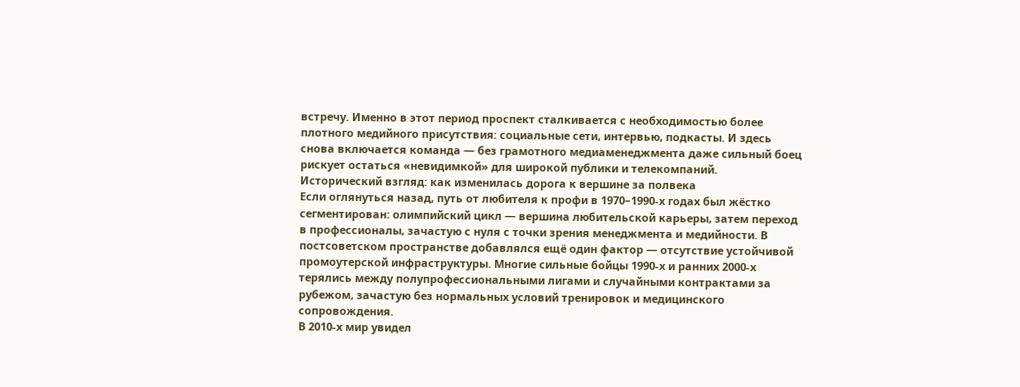встречу. Именно в этот период проспект сталкивается с необходимостью более плотного медийного присутствия: социальные сети, интервью, подкасты. И здесь снова включается команда — без грамотного медиаменеджмента даже сильный боец рискует остаться «невидимкой» для широкой публики и телекомпаний.
Исторический взгляд: как изменилась дорога к вершине за полвека
Если оглянуться назад, путь от любителя к профи в 1970–1990‑х годах был жёстко сегментирован: олимпийский цикл — вершина любительской карьеры, затем переход в профессионалы, зачастую с нуля с точки зрения менеджмента и медийности. В постсоветском пространстве добавлялся ещё один фактор — отсутствие устойчивой промоутерской инфраструктуры. Многие сильные бойцы 1990‑х и ранних 2000‑х терялись между полупрофессиональными лигами и случайными контрактами за рубежом, зачастую без нормальных условий тренировок и медицинского сопровождения.
В 2010‑х мир увидел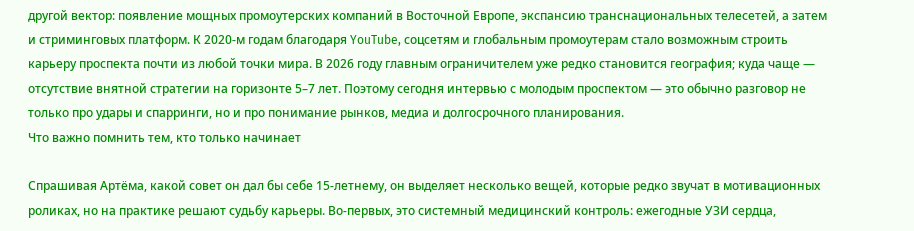другой вектор: появление мощных промоутерских компаний в Восточной Европе, экспансию транснациональных телесетей, а затем и стриминговых платформ. К 2020‑м годам благодаря YouTube, соцсетям и глобальным промоутерам стало возможным строить карьеру проспекта почти из любой точки мира. В 2026 году главным ограничителем уже редко становится география; куда чаще — отсутствие внятной стратегии на горизонте 5–7 лет. Поэтому сегодня интервью с молодым проспектом — это обычно разговор не только про удары и спарринги, но и про понимание рынков, медиа и долгосрочного планирования.
Что важно помнить тем, кто только начинает

Спрашивая Артёма, какой совет он дал бы себе 15‑летнему, он выделяет несколько вещей, которые редко звучат в мотивационных роликах, но на практике решают судьбу карьеры. Во‑первых, это системный медицинский контроль: ежегодные УЗИ сердца,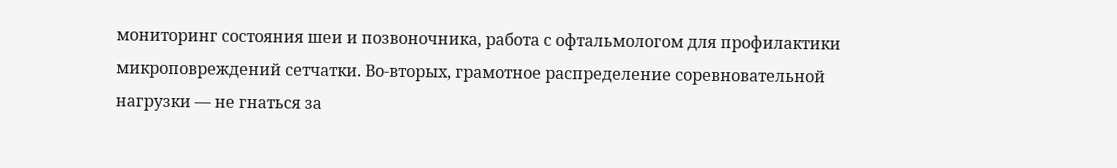мониторинг состояния шеи и позвоночника, работа с офтальмологом для профилактики микроповреждений сетчатки. Во‑вторых, грамотное распределение соревновательной нагрузки — не гнаться за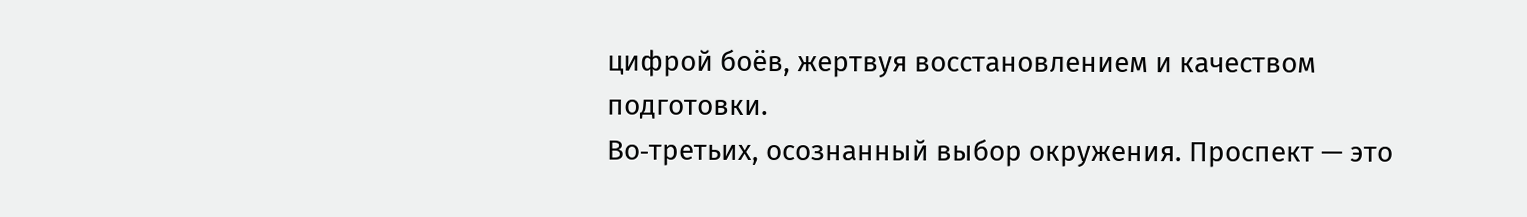цифрой боёв, жертвуя восстановлением и качеством подготовки.
Во‑третьих, осознанный выбор окружения. Проспект — это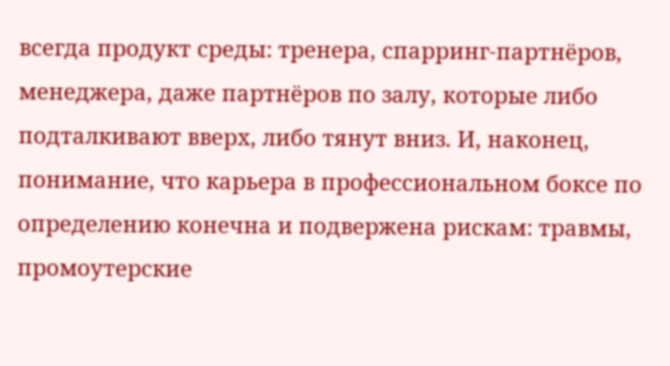всегда продукт среды: тренера, спарринг‑партнёров, менеджера, даже партнёров по залу, которые либо подталкивают вверх, либо тянут вниз. И, наконец, понимание, что карьера в профессиональном боксе по определению конечна и подвержена рискам: травмы, промоутерские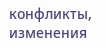конфликты, изменения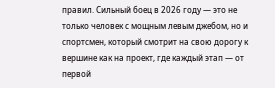правил. Сильный боец в 2026 году — это не только человек с мощным левым джебом, но и спортсмен, который смотрит на свою дорогу к вершине как на проект, где каждый этап — от первой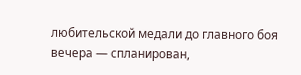любительской медали до главного боя вечера — спланирован,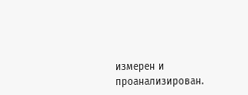измерен и проанализирован.